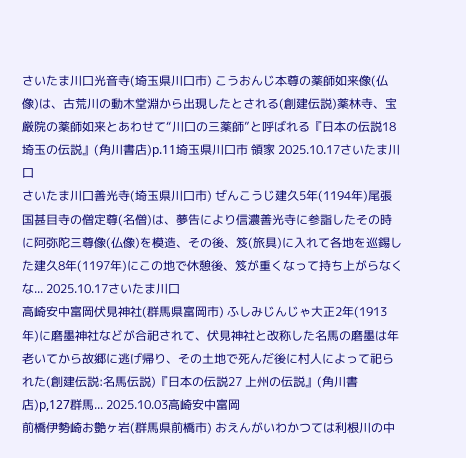さいたま川口光音寺(埼玉県川口市) こうおんじ本尊の薬師如来像(仏像)は、古荒川の動木堂淵から出現したとされる(創建伝説)薬林寺、宝厳院の薬師如来とあわせて“川口の三薬師”と呼ばれる『日本の伝説18 埼玉の伝説』(角川書店)p.11埼玉県川口市 領家 2025.10.17さいたま川口
さいたま川口善光寺(埼玉県川口市) ぜんこうじ建久5年(1194年)尾張国甚目寺の僧定尊(名僧)は、夢告により信濃善光寺に参詣したその時に阿弥陀三尊像(仏像)を模造、その後、笈(旅具)に入れて各地を巡錫した建久8年(1197年)にこの地で休憩後、笈が重くなって持ち上がらなくな... 2025.10.17さいたま川口
高崎安中富岡伏見神社(群馬県富岡市) ふしみじんじゃ大正2年(1913年)に磨墨神社などが合祀されて、伏見神社と改称した名馬の磨墨は年老いてから故郷に逃げ帰り、その土地で死んだ後に村人によって祀られた(創建伝説:名馬伝説)『日本の伝説27 上州の伝説』(角川書店)p,127群馬... 2025.10.03高崎安中富岡
前橋伊勢崎お艶ヶ岩(群馬県前橋市) おえんがいわかつては利根川の中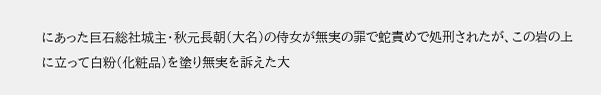にあった巨石総社城主・秋元長朝(大名)の侍女が無実の罪で蛇責めで処刑されたが、この岩の上に立って白粉(化粧品)を塗り無実を訴えた大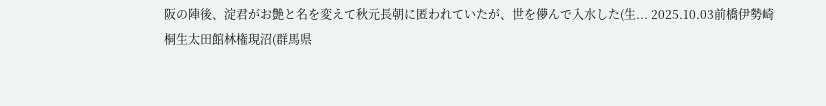阪の陣後、淀君がお艶と名を変えて秋元長朝に匿われていたが、世を儚んで入水した(生... 2025.10.03前橋伊勢崎
桐生太田館林権現沼(群馬県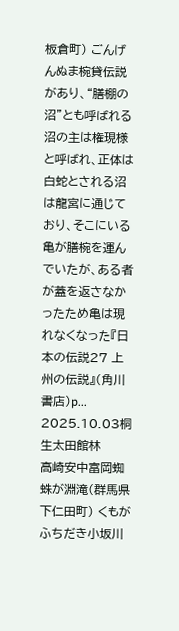板倉町) ごんげんぬま椀貸伝説があり、“膳棚の沼”とも呼ばれる沼の主は権現様と呼ばれ、正体は白蛇とされる沼は龍宮に通じており、そこにいる亀が膳椀を運んでいたが、ある者が蓋を返さなかったため亀は現れなくなった『日本の伝説27 上州の伝説』(角川書店)p... 2025.10.03桐生太田館林
高崎安中富岡蜘蛛が淵滝(群馬県下仁田町) くもがふちだき小坂川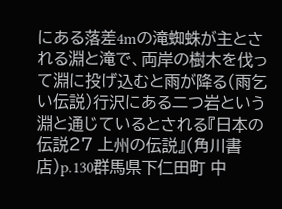にある落差4mの滝蜘蛛が主とされる淵と滝で、両岸の樹木を伐って淵に投げ込むと雨が降る(雨乞い伝説)行沢にある二つ岩という淵と通じているとされる『日本の伝説27 上州の伝説』(角川書店)p.130群馬県下仁田町 中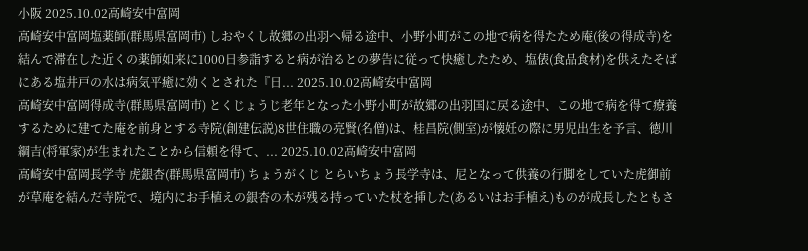小阪 2025.10.02高崎安中富岡
高崎安中富岡塩薬師(群馬県富岡市) しおやくし故郷の出羽へ帰る途中、小野小町がこの地で病を得たため庵(後の得成寺)を結んで滞在した近くの薬師如来に1000日参詣すると病が治るとの夢告に従って快癒したため、塩俵(食品食材)を供えたそばにある塩井戸の水は病気平癒に効くとされた『日... 2025.10.02高崎安中富岡
高崎安中富岡得成寺(群馬県富岡市) とくじょうじ老年となった小野小町が故郷の出羽国に戻る途中、この地で病を得て療養するために建てた庵を前身とする寺院(創建伝説)8世住職の亮賢(名僧)は、桂昌院(側室)が懐妊の際に男児出生を予言、徳川綱吉(将軍家)が生まれたことから信頼を得て、... 2025.10.02高崎安中富岡
高崎安中富岡長学寺 虎銀杏(群馬県富岡市) ちょうがくじ とらいちょう長学寺は、尼となって供養の行脚をしていた虎御前が草庵を結んだ寺院で、境内にお手植えの銀杏の木が残る持っていた杖を挿した(あるいはお手植え)ものが成長したともさ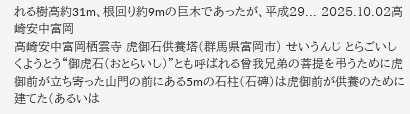れる樹高約31m、根回り約9mの巨木であったが、平成29... 2025.10.02高崎安中富岡
高崎安中富岡栖雲寺 虎御石供養塔(群馬県富岡市) せいうんじ とらごいしくようとう“御虎石(おとらいし)”とも呼ばれる曾我兄弟の菩提を弔うために虎御前が立ち寄った山門の前にある5mの石柱(石碑)は虎御前が供養のために建てた(あるいは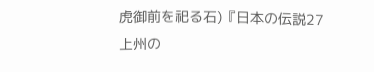虎御前を祀る石)『日本の伝説27 上州の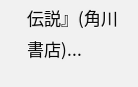伝説』(角川書店)...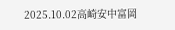2025.10.02高崎安中富岡